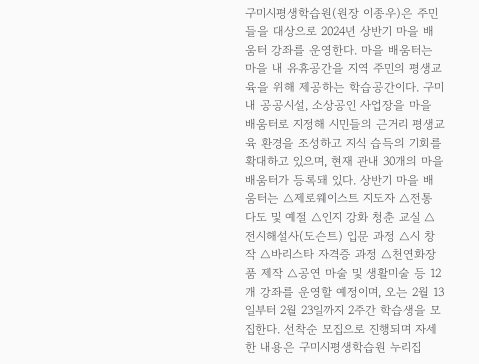구미시평생학습원(원장 이종우)은 주민들을 대상으로 2024년 상반기 마을 배움터 강좌를 운영한다. 마을 배움터는 마을 내 유휴공간을 지역 주민의 평생교육을 위해 제공하는 학습공간이다. 구미 내 공공시설, 소상공인 사업장을 마을 배움터로 지정해 시민들의 근거리 평생교육 환경을 조성하고 지식 습득의 기회를 확대하고 있으며, 현재 관내 30개의 마을 배움터가 등록돼 있다. 상반기 마을 배움터는 △제로웨이스트 지도자 △전통 다도 및 예절 △인지 강화 청춘 교실 △전시해설사(도슨트) 입문 과정 △시 창작 △바리스타 자격증 과정 △천연화장품 제작 △공연 마술 및 생활미술 등 12개 강좌를 운영할 예정이며, 오는 2월 13일부터 2월 23일까지 2주간 학습생을 모집한다. 선착순 모집으로 진행되며 자세한 내용은 구미시평생학습원 누리집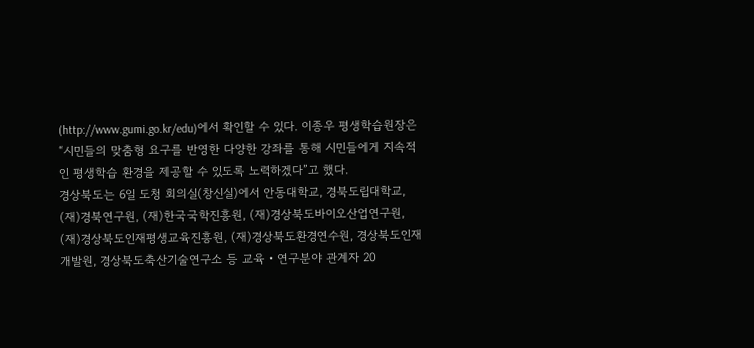(http://www.gumi.go.kr/edu)에서 확인할 수 있다. 이종우 평생학습원장은 “시민들의 맞춤형 요구를 반영한 다양한 강좌를 통해 시민들에게 지속적인 평생학습 환경을 제공할 수 있도록 노력하겠다”고 했다.
경상북도는 6일 도청 회의실(창신실)에서 안동대학교, 경북도립대학교, (재)경북연구원, (재)한국국학진흥원, (재)경상북도바이오산업연구원, (재)경상북도인재평생교육진흥원, (재)경상북도환경연수원, 경상북도인재개발원, 경상북도축산기술연구소 등 교육‧연구분야 관계자 20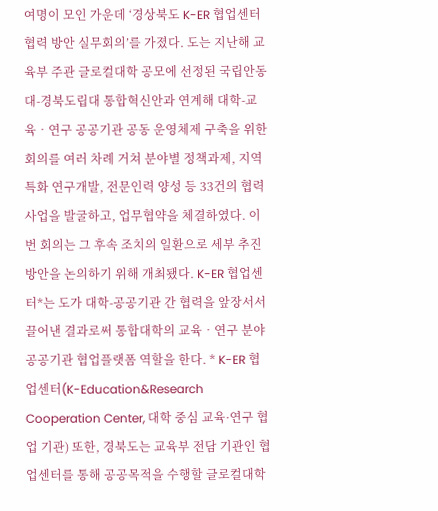여명이 모인 가운데 ‘경상북도 K-ER 협업센터 협력 방안 실무회의’를 가졌다. 도는 지난해 교육부 주관 글로컬대학 공모에 선정된 국립안동대-경북도립대 통합혁신안과 연계해 대학-교육‧연구 공공기관 공동 운영체제 구축을 위한 회의를 여러 차례 거쳐 분야별 정책과제, 지역특화 연구개발, 전문인력 양성 등 33건의 협력사업을 발굴하고, 업무협약을 체결하였다. 이번 회의는 그 후속 조치의 일환으로 세부 추진 방안을 논의하기 위해 개최됐다. K-ER 협업센터*는 도가 대학-공공기관 간 협력을 앞장서서 끌어낸 결과로써 통합대학의 교육‧연구 분야 공공기관 협업플랫폼 역할을 한다. * K-ER 협업센터(K-Education&Research Cooperation Center, 대학 중심 교육·연구 협업 기관) 또한, 경북도는 교육부 전담 기관인 협업센터를 통해 공공목적을 수행할 글로컬대학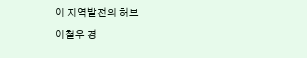이 지역발전의 허브
이철우 경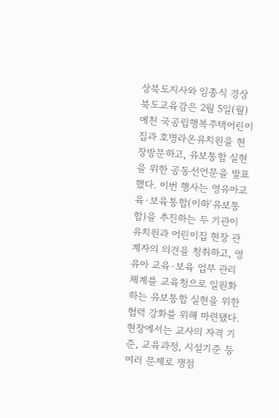상북도지사와 임종식 경상북도교육감은 2월 5일(월) 예천 국공립행복주택어린이집과 호명라온유치원을 현장방문하고, 유보통합 실현을 위한 공동선언문을 발표했다. 이번 행사는 영유아교육·보육통합(이하‘유보통합)을 추진하는 두 기관이 유치원과 어린이집 현장 관계자의 의견을 청취하고, 영유아 교육·보육 업무 관리체계를 교육청으로 일원화하는 유보통합 실현을 위한 협력 강화를 위해 마련됐다. 현장에서는 교사의 자격 기준, 교육과정, 시설기준 등 여러 문제로 쟁점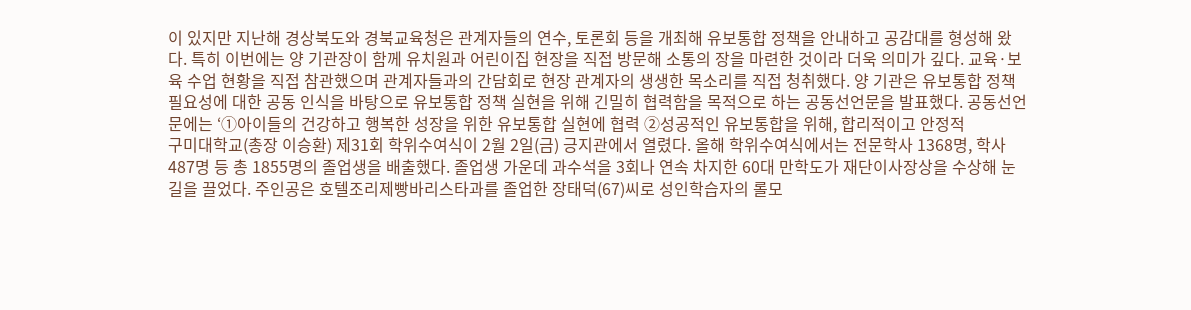이 있지만 지난해 경상북도와 경북교육청은 관계자들의 연수, 토론회 등을 개최해 유보통합 정책을 안내하고 공감대를 형성해 왔다. 특히 이번에는 양 기관장이 함께 유치원과 어린이집 현장을 직접 방문해 소통의 장을 마련한 것이라 더욱 의미가 깊다. 교육·보육 수업 현황을 직접 참관했으며 관계자들과의 간담회로 현장 관계자의 생생한 목소리를 직접 청취했다. 양 기관은 유보통합 정책 필요성에 대한 공동 인식을 바탕으로 유보통합 정책 실현을 위해 긴밀히 협력함을 목적으로 하는 공동선언문을 발표했다. 공동선언문에는 ‘①아이들의 건강하고 행복한 성장을 위한 유보통합 실현에 협력 ②성공적인 유보통합을 위해, 합리적이고 안정적
구미대학교(총장 이승환) 제31회 학위수여식이 2월 2일(금) 긍지관에서 열렸다. 올해 학위수여식에서는 전문학사 1368명, 학사 487명 등 총 1855명의 졸업생을 배출했다. 졸업생 가운데 과수석을 3회나 연속 차지한 60대 만학도가 재단이사장상을 수상해 눈길을 끌었다. 주인공은 호텔조리제빵바리스타과를 졸업한 장태덕(67)씨로 성인학습자의 롤모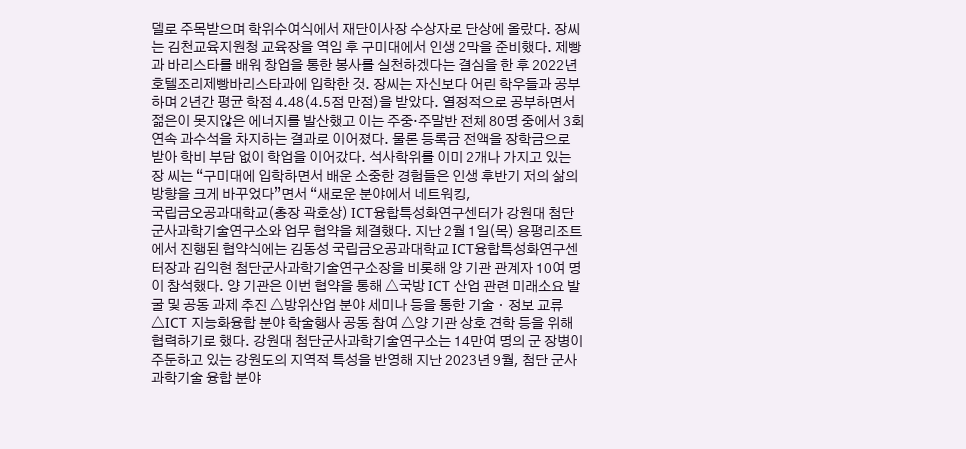델로 주목받으며 학위수여식에서 재단이사장 수상자로 단상에 올랐다. 장씨는 김천교육지원청 교육장을 역임 후 구미대에서 인생 2막을 준비했다. 제빵과 바리스타를 배워 창업을 통한 봉사를 실천하겠다는 결심을 한 후 2022년 호텔조리제빵바리스타과에 입학한 것. 장씨는 자신보다 어린 학우들과 공부하며 2년간 평균 학점 4.48(4.5점 만점)을 받았다. 열정적으로 공부하면서 젊은이 못지않은 에너지를 발산했고 이는 주중·주말반 전체 80명 중에서 3회 연속 과수석을 차지하는 결과로 이어졌다. 물론 등록금 전액을 장학금으로 받아 학비 부담 없이 학업을 이어갔다. 석사학위를 이미 2개나 가지고 있는 장 씨는 “구미대에 입학하면서 배운 소중한 경험들은 인생 후반기 저의 삶의 방향을 크게 바꾸었다”면서 “새로운 분야에서 네트워킹,
국립금오공과대학교(총장 곽호상) ICT융합특성화연구센터가 강원대 첨단군사과학기술연구소와 업무 협약을 체결했다. 지난 2월 1일(목) 용평리조트에서 진행된 협약식에는 김동성 국립금오공과대학교 ICT융합특성화연구센터장과 김익현 첨단군사과학기술연구소장을 비롯해 양 기관 관계자 10여 명이 참석했다. 양 기관은 이번 협약을 통해 △국방 ICT 산업 관련 미래소요 발굴 및 공동 과제 추진 △방위산업 분야 세미나 등을 통한 기술ㆍ정보 교류 △ICT 지능화융합 분야 학술행사 공동 참여 △양 기관 상호 견학 등을 위해 협력하기로 했다. 강원대 첨단군사과학기술연구소는 14만여 명의 군 장병이 주둔하고 있는 강원도의 지역적 특성을 반영해 지난 2023년 9월, 첨단 군사과학기술 융합 분야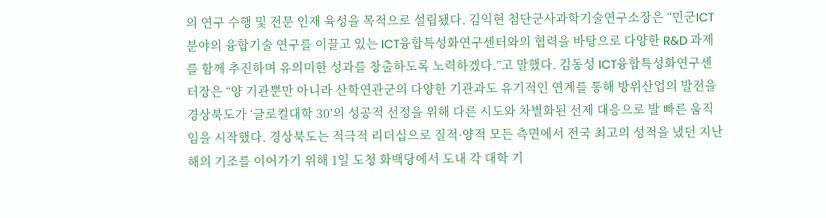의 연구 수행 및 전문 인재 육성을 목적으로 설립됐다. 김익현 첨단군사과학기술연구소장은 “민군ICT분야의 융합기술 연구를 이끌고 있는 ICT융합특성화연구센터와의 협력을 바탕으로 다양한 R&D 과제를 함께 추진하며 유의미한 성과를 창출하도록 노력하겠다.”고 말했다. 김동성 ICT융합특성화연구센터장은 “양 기관뿐만 아니라 산학연관군의 다양한 기관과도 유기적인 연계를 통해 방위산업의 발전을
경상북도가 ‘글로컬대학 30’의 성공적 선정을 위해 다른 시도와 차별화된 선제 대응으로 발 빠른 움직임을 시작했다. 경상북도는 적극적 리더십으로 질적·양적 모든 측면에서 전국 최고의 성적을 냈던 지난해의 기조를 이어가기 위해 1일 도청 화백당에서 도내 각 대학 기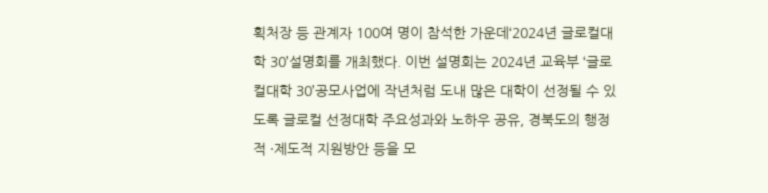획처장 등 관계자 100여 명이 참석한 가운데‘2024년 글로컬대학 30’설명회를 개최했다. 이번 설명회는 2024년 교육부 ‘글로컬대학 30’공모사업에 작년처럼 도내 많은 대학이 선정될 수 있도록 글로컬 선정대학 주요성과와 노하우 공유, 경북도의 행정적 ·제도적 지원방안 등을 모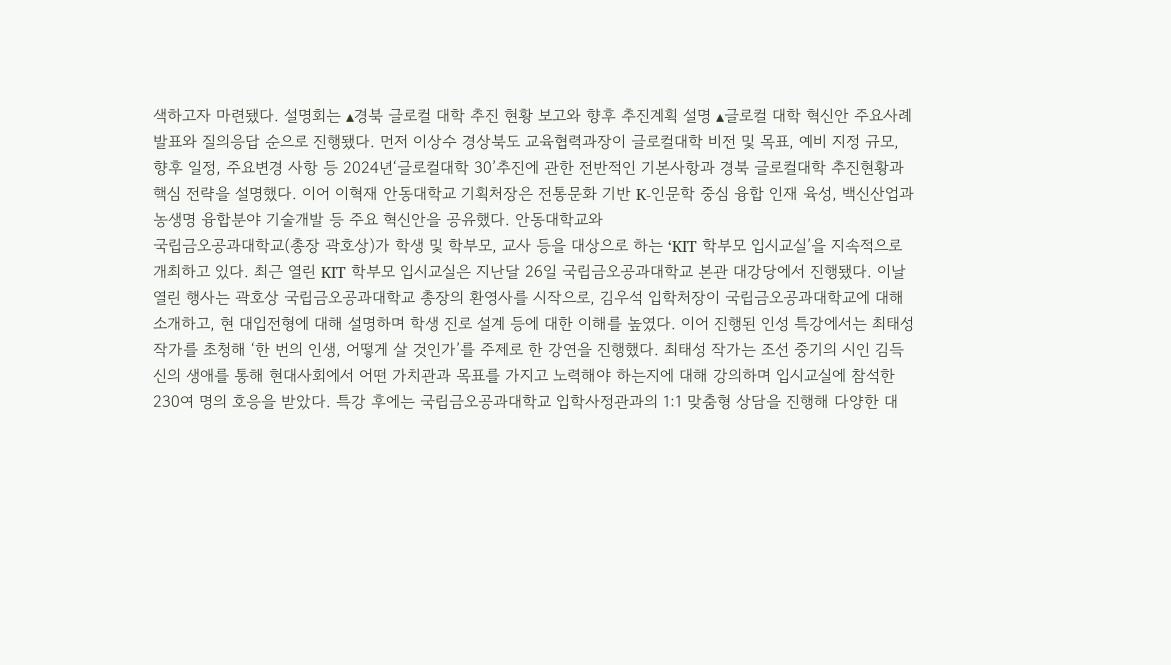색하고자 마련됐다. 설명회는 ▴경북 글로컬 대학 추진 현황 보고와 향후 추진계획 설명 ▴글로컬 대학 혁신안 주요사례 발표와 질의응답 순으로 진행됐다. 먼저 이상수 경상북도 교육협력과장이 글로컬대학 비전 및 목표, 예비 지정 규모, 향후 일정, 주요변경 사항 등 2024년‘글로컬대학 30’추진에 관한 전반적인 기본사항과 경북 글로컬대학 추진현황과 핵심 전략을 설명했다. 이어 이혁재 안동대학교 기획처장은 전통문화 기반 K-인문학 중심 융합 인재 육성, 백신산업과 농생명 융합분야 기술개발 등 주요 혁신안을 공유했다. 안동대학교와
국립금오공과대학교(총장 곽호상)가 학생 및 학부모, 교사 등을 대상으로 하는 ‘KIT 학부모 입시교실’을 지속적으로 개최하고 있다. 최근 열린 KIT 학부모 입시교실은 지난달 26일 국립금오공과대학교 본관 대강당에서 진행됐다. 이날 열린 행사는 곽호상 국립금오공과대학교 총장의 환영사를 시작으로, 김우석 입학처장이 국립금오공과대학교에 대해 소개하고, 현 대입전형에 대해 설명하며 학생 진로 설계 등에 대한 이해를 높였다. 이어 진행된 인성 특강에서는 최태성 작가를 초청해 ‘한 번의 인생, 어떻게 살 것인가’를 주제로 한 강연을 진행했다. 최태성 작가는 조선 중기의 시인 김득신의 생애를 통해 현대사회에서 어떤 가치관과 목표를 가지고 노력해야 하는지에 대해 강의하며 입시교실에 참석한 230여 명의 호응을 받았다. 특강 후에는 국립금오공과대학교 입학사정관과의 1:1 맞춤형 상담을 진행해 다양한 대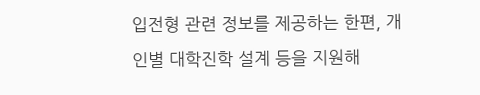입전형 관련 정보를 제공하는 한편, 개인별 대학진학 설계 등을 지원해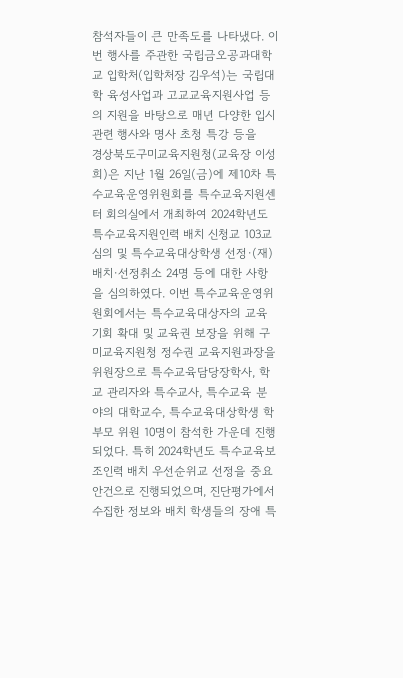참석자들이 큰 만족도를 나타냈다. 이번 행사를 주관한 국립금오공과대학교 입학처(입학처장 김우석)는 국립대학 육성사업과 고교교육지원사업 등의 지원을 바탕으로 매년 다양한 입시 관련 행사와 명사 초청 특강 등을
경상북도구미교육지원청(교육장 이성희)은 지난 1월 26일(금)에 제10차 특수교육운영위원회를 특수교육지원센터 회의실에서 개최하여 2024학년도 특수교육지원인력 배치 신청교 103교 심의 및 특수교육대상학생 선정·(재)배치·선정취소 24명 등에 대한 사항을 심의하였다. 이번 특수교육운영위원회에서는 특수교육대상자의 교육 기회 확대 및 교육권 보장을 위해 구미교육지원청 정수권 교육지원과장을 위원장으로 특수교육담당장학사, 학교 관리자와 특수교사, 특수교육 분야의 대학교수, 특수교육대상학생 학부모 위원 10명이 참석한 가운데 진행되었다. 특히 2024학년도 특수교육보조인력 배치 우선순위교 선정을 중요 안건으로 진행되었으며, 진단평가에서 수집한 정보와 배치 학생들의 장애 특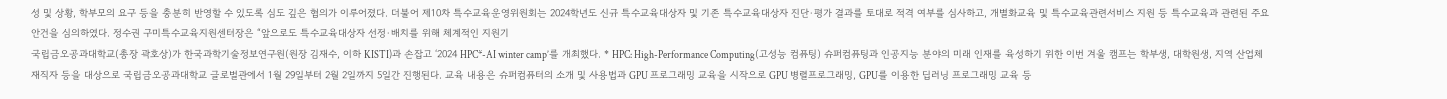성 및 상황, 학부모의 요구 등을 충분히 반영할 수 있도록 심도 깊은 협의가 이루어졌다. 더불어 제10차 특수교육운영위원회는 2024학년도 신규 특수교육대상자 및 기존 특수교육대상자 진단·평가 결과를 토대로 적격 여부를 심사하고, 개별화교육 및 특수교육관련서비스 지원 등 특수교육과 관련된 주요 안건을 심의하였다. 정수권 구미특수교육지원센터장은 “앞으로도 특수교육대상자 선정·배치를 위해 체계적인 지원기
국립금오공과대학교(총장 곽호상)가 한국과학기술정보연구원(원장 김재수, 이하 KISTI)과 손잡고 ‘2024 HPC*-AI winter camp’를 개최했다. * HPC: High-Performance Computing(고성능 컴퓨팅) 슈퍼컴퓨팅과 인공지능 분야의 미래 인재를 육성하기 위한 이번 겨울 캠프는 학부생, 대학원생, 지역 산업체 재직자 등을 대상으로 국립금오공과대학교 글로벌관에서 1월 29일부터 2월 2일까지 5일간 진행된다. 교육 내용은 슈퍼컴퓨터의 소개 및 사용법과 GPU 프로그래밍 교육을 시작으로 GPU 병렬프로그래밍, GPU를 이용한 딥러닝 프로그래밍 교육 등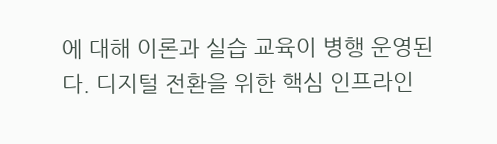에 대해 이론과 실습 교육이 병행 운영된다. 디지털 전환을 위한 핵심 인프라인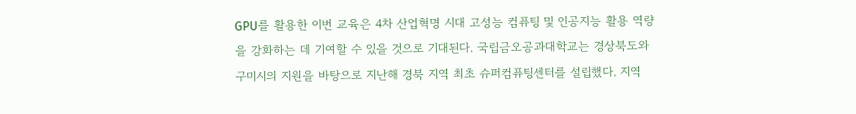GPU를 활용한 이번 교육은 4차 산업혁명 시대 고성능 컴퓨팅 및 인공지능 활용 역량을 강화하는 데 기여할 수 있을 것으로 기대된다. 국립금오공과대학교는 경상북도와 구미시의 지원을 바탕으로 지난해 경북 지역 최초 슈퍼컴퓨팅센터를 설립했다. 지역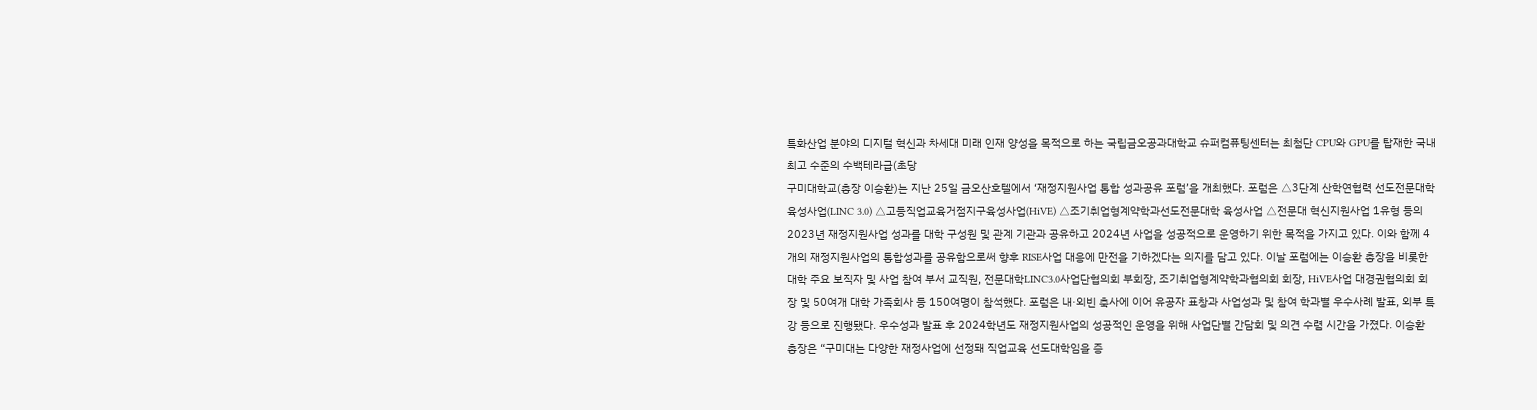특화산업 분야의 디지털 혁신과 차세대 미래 인재 양성을 목적으로 하는 국립금오공과대학교 슈퍼컴퓨팅센터는 최첨단 CPU와 GPU를 탑재한 국내 최고 수준의 수백테라급(초당
구미대학교(총장 이승환)는 지난 25일 금오산호텔에서 ‘재정지원사업 통합 성과공유 포럼’을 개최했다. 포럼은 △3단계 산학연협력 선도전문대학 육성사업(LINC 3.0) △고등직업교육거점지구육성사업(HiVE) △조기취업형계약학과선도전문대학 육성사업 △전문대 혁신지원사업 1유형 등의 2023년 재정지원사업 성과를 대학 구성원 및 관계 기관과 공유하고 2024년 사업을 성공적으로 운영하기 위한 목적을 가지고 있다. 이와 함께 4개의 재정지원사업의 통합성과를 공유함으로써 향후 RISE사업 대응에 만전을 기하겠다는 의지를 담고 있다. 이날 포럼에는 이승환 총장을 비롯한 대학 주요 보직자 및 사업 참여 부서 교직원, 전문대학LINC3.0사업단협의회 부회장, 조기취업형계약학과협의회 회장, HiVE사업 대경권협의회 회장 및 50여개 대학 가족회사 등 150여명이 참석했다. 포럼은 내·외빈 축사에 이어 유공자 표창과 사업성과 및 참여 학과별 우수사례 발표, 외부 특강 등으로 진행됐다. 우수성과 발표 후 2024학년도 재정지원사업의 성공적인 운영을 위해 사업단별 간담회 및 의견 수렴 시간을 가졌다. 이승환 총장은 “구미대는 다양한 재정사업에 선정돼 직업교육 선도대학임을 증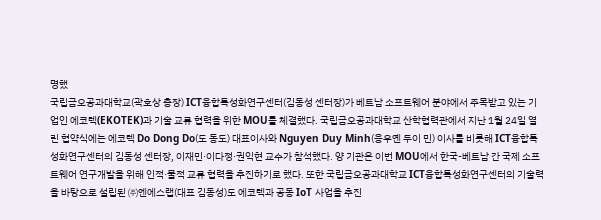명했
국립금오공과대학교(곽호상 총장) ICT융합특성화연구센터(김동성 센터장)가 베트남 소프트웨어 분야에서 주목받고 있는 기업인 에코텍(EKOTEK)과 기술 교류 협력을 위한 MOU를 체결했다. 국립금오공과대학교 산학협력관에서 지난 1월 24일 열린 협약식에는 에코텍 Do Dong Do(도 동도) 대표이사와 Nguyen Duy Minh(응우옌 두이 민) 이사를 비롯해 ICT융합특성화연구센터의 김동성 센터장, 이재민·이다정·권익현 교수가 참석했다. 양 기관은 이번 MOU에서 한국-베트남 간 국제 소프트웨어 연구개발을 위해 인적·물적 교류 협력을 추진하기로 했다. 또한 국립금오공과대학교 ICT융합특성화연구센터의 기술력을 바탕으로 설립된 ㈜엔에스랩(대표 김동성)도 에코텍과 공동 IoT 사업을 추진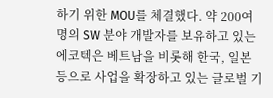하기 위한 MOU를 체결했다. 약 200여 명의 SW 분야 개발자를 보유하고 있는 에코텍은 베트남을 비롯해 한국, 일본 등으로 사업을 확장하고 있는 글로벌 기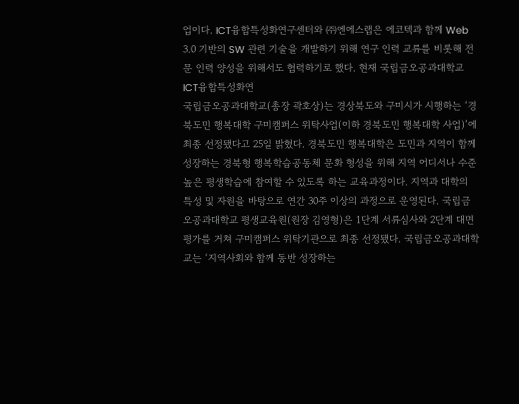업이다. ICT융합특성화연구센터와 ㈜엔에스랩은 에코텍과 함께 Web 3.0 기반의 SW 관련 기술을 개발하기 위해 연구 인력 교류를 비롯해 전문 인력 양성을 위해서도 협력하기로 했다. 현재 국립금오공과대학교 ICT융합특성화연
국립금오공과대학교(총장 곽호상)는 경상북도와 구미시가 시행하는 ‘경북도민 행복대학 구미캠퍼스 위탁사업(이하 경북도민 행복대학 사업)’에 최종 선정됐다고 25일 밝혔다. 경북도민 행복대학은 도민과 지역이 함께 성장하는 경북형 행복학습공동체 문화 형성을 위해 지역 어디서나 수준 높은 평생학습에 참여할 수 있도록 하는 교육과정이다. 지역과 대학의 특성 및 자원을 바탕으로 연간 30주 이상의 과정으로 운영된다. 국립금오공과대학교 평생교육원(원장 김영형)은 1단계 서류심사와 2단계 대면평가를 거쳐 구미캠퍼스 위탁기관으로 최종 선정됐다. 국립금오공과대학교는 ‘지역사회와 함께 동반 성장하는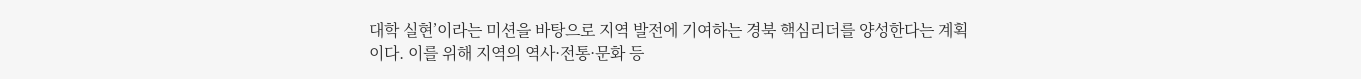대학 실현’이라는 미션을 바탕으로 지역 발전에 기여하는 경북 핵심리더를 양성한다는 계획이다. 이를 위해 지역의 역사·전통·문화 등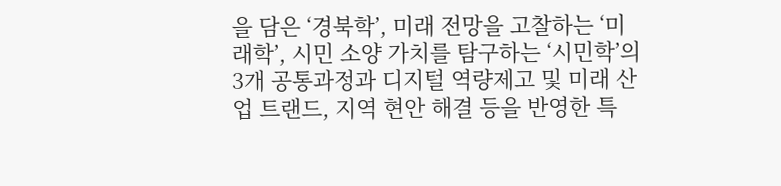을 담은 ‘경북학’, 미래 전망을 고찰하는 ‘미래학’, 시민 소양 가치를 탐구하는 ‘시민학’의 3개 공통과정과 디지털 역량제고 및 미래 산업 트랜드, 지역 현안 해결 등을 반영한 특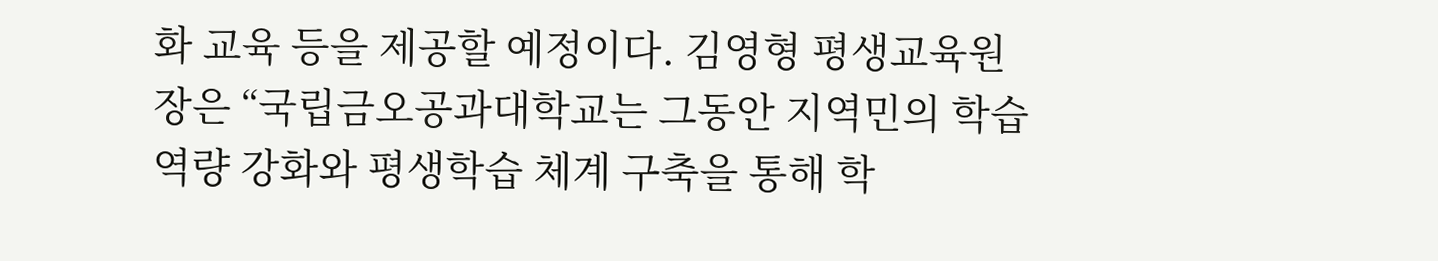화 교육 등을 제공할 예정이다. 김영형 평생교육원장은 “국립금오공과대학교는 그동안 지역민의 학습역량 강화와 평생학습 체계 구축을 통해 학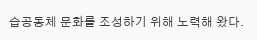습공동체 문화를 조성하기 위해 노력해 왔다.